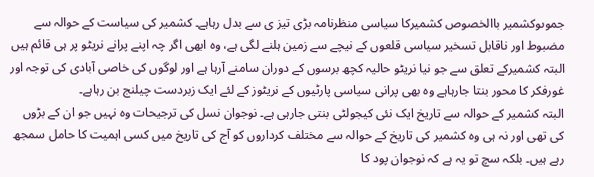جموںوکشمیر باالخصوص کشمیرکا سیاسی منظرنامہ بڑی تیز ی سے بدل رہاہے۔ کشمیر کی سیاست کے حوالہ سے مضبوط اور ناقابل تسخیر سیاسی قلعوں کے نیچے سے زمین ہلنے لگی ہے، وہ ابھی اگر چہ اپنے پرانے نریٹو پر ہی قائم ہیں البتہ کشمیرکے تعلق سے جو نیا نریٹو حالیہ کچھ برسوں کے دوران سامنے آرہا ہے اور لوگوں کی خاصی آبادی کی توجہ اور غورفکر کا محور بنتا جارہاہے وہ بھی پرانی سیاسی پارٹیوں کے نریٹوز کے لئے ایک زبردست چیلنج بن رہاہے۔
البتہ کشمیر کے حوالہ سے تاریخ ایک نئی کیجولٹی بنتی جارہی ہے۔ نوجوان نسل کی ترجیحات وہ نہیں جو ان کے بڑوں کی تھی اور نہ ہی وہ کشمیر کی تاریخ کے حوالہ سے مختلف کرداروں کو آج کی تاریخ میں کسی اہمیت کا حامل سمجھ رہے ہیں۔ بلکہ سچ تو یہ ہے کہ نوجوان پود کا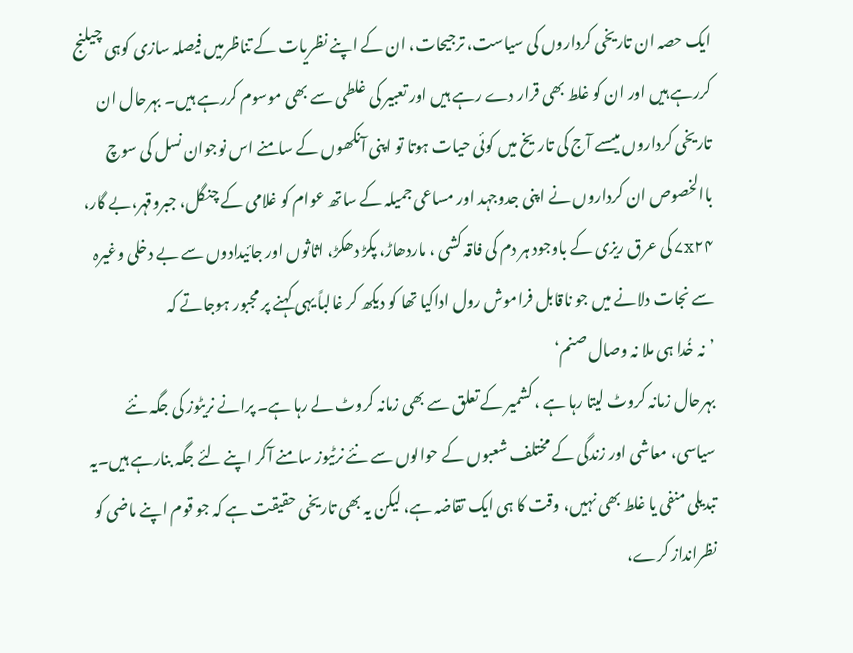ایک حصہ ان تاریخی کرداروں کی سیاست، ترجیحات، ان کے اپنے نظریات کے تناظرمیں فیصلہ سازی کوہی چیلنج کررہے ہیں اور ان کو غلط بھی قرار دے رہے ہیں اور تعبیر کی غلطی سے بھی موسوم کررہے ہیں۔ بہرحال ان تاریخی کرداروں میںسے آج کی تاریخ میں کوئی حیات ہوتا تو اپنی آنکھوں کے سامنے اس نوجوان نسل کی سوچ باالخصوص ان کرداروں نے اپنی جدوجہد اور مساعی جمیلہ کے ساتھ عوام کو غلامی کے چنگل، جبروقہر،بے گار، ۷x۲۴ کی عرق ریزی کے باوجود ہر دم کی فاقہ کشی ، ماردھاڑ، پکڑ دھکڑ، اثاثوں اور جائیدادوں سے بے دخلی وغیرہ سے نجات دلانے میں جو ناقابل فراموش رول اداکیا تھا کو دیکھ کر غالباً یہی کہنے پر مجبور ہوجاتے کہ
’نہ خُدا ہی ملا نہ وصال صنم‘
بہرحال زمانہ کروٹ لیتا رہا ہے ، کشمیر کے تعلق سے بھی زمانہ کروٹ لے رہا ہے۔ پرانے نریٹوز کی جگہ نئے سیاسی، معاشی اور زندگی کے مختلف شعبوں کے حوالوں سے نئے نرٹیوز سامنے آکر اپنے لئے جگہ بنارہے ہیں۔یہ تبدیلی منفی یا غلط بھی نہیں، وقت کا ہی ایک تقاضہ ہے، لیکن یہ بھی تاریخی حقیقت ہے کہ جو قوم اپنے ماضی کو نظرانداز کرے،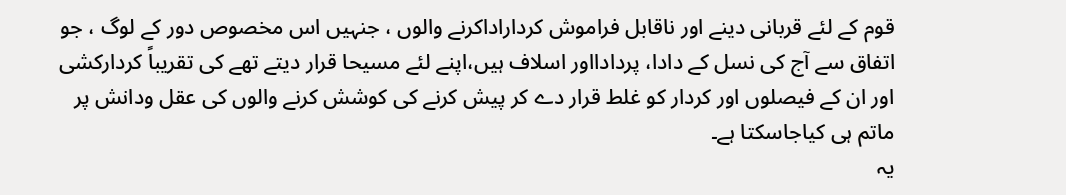قوم کے لئے قربانی دینے اور ناقابل فراموش کرداراداکرنے والوں ، جنہیں اس مخصوص دور کے لوگ ، جو اتفاق سے آج کی نسل کے دادا، پردادااور اسلاف ہیں،اپنے لئے مسیحا قرار دیتے تھے کی تقریباً کردارکشی اور ان کے فیصلوں اور کردار کو غلط قرار دے کر پیش کرنے کی کوشش کرنے والوں کی عقل ودانش پر ماتم ہی کیاجاسکتا ہے۔
یہ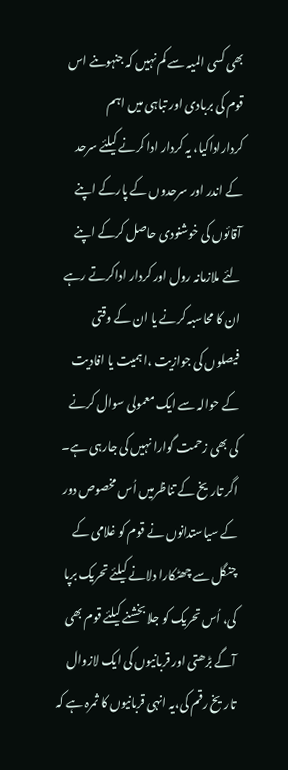بھی کسی المیہ سے کم نہیں کہ جنہوںنے اس قوم کی بربادی اور تباہی میں اہم کرداراداکیا، یہ کردار ادا کرنے کیلئے سرحد کے اندر اور سرحدوں کے پارکے اپنے آقائوں کی خوشنودی حاصل کرکے اپنے لئے ملازمانہ رول اور کردار اداکرتے رہے ان کا محاسبہ کرنے یا ان کے وقتی فیصلوں کی جوازیت ،اہمیت یا افادیت کے حوالہ سے ایک معمولی سوال کرنے کی بھی زحمت گوارا نہیں کی جارہی ہے۔
اگر تاریخ کے تناظرمیں اُس مخصوص دور کے سیاستدانوں نے قوم کو غلامی کے چنگل سے چھٹکارا دلانے کیلئے تحریک برپا کی، اُس تحریک کو جلا بخشنے کیلئے قوم بھی آگے بڑھتی اور قربانیوں کی ایک لازوال تاریخ رقم کی،یہ انہی قربانیوں کا ثمرہ ہے کہ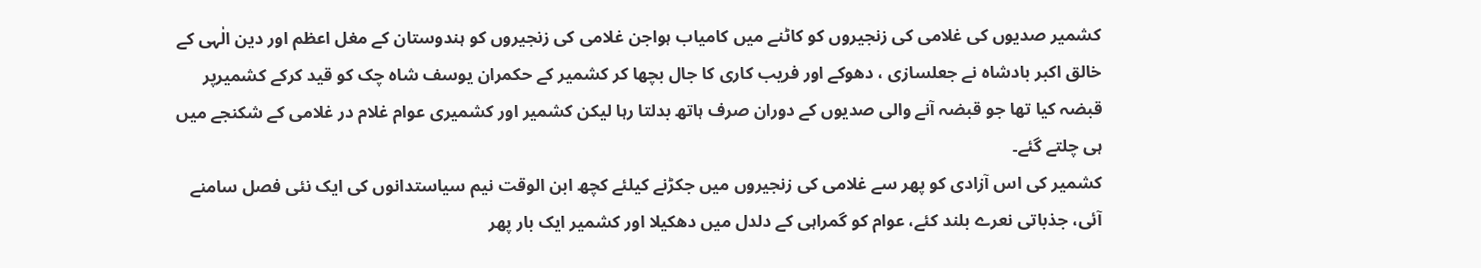کشمیر صدیوں کی غلامی کی زنجیروں کو کاٹنے میں کامیاب ہواجن غلامی کی زنجیروں کو ہندوستان کے مغل اعظم اور دین الٰہی کے خالق اکبر بادشاہ نے جعلسازی ، دھوکے اور فریب کاری کا جال بچھا کر کشمیر کے حکمران یوسف شاہ چک کو قید کرکے کشمیرپر قبضہ کیا تھا جو قبضہ آنے والی صدیوں کے دوران صرف ہاتھ بدلتا رہا لیکن کشمیر اور کشمیری عوام غلام در غلامی کے شکنجے میں ہی چلتے گئے۔
کشمیر کی اس آزادی کو پھر سے غلامی کی زنجیروں میں جکڑنے کیلئے کچھ ابن الوقت نیم سیاستدانوں کی ایک نئی فصل سامنے آئی، جذباتی نعرے بلند کئے، عوام کو گمراہی کے دلدل میں دھکیلا اور کشمیر ایک بار پھر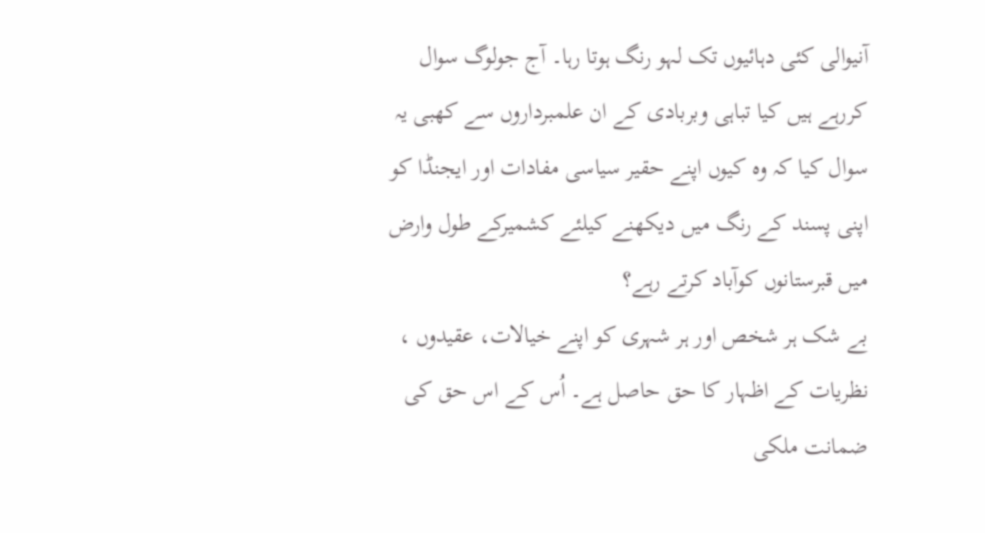آنیوالی کئی دہائیوں تک لہو رنگ ہوتا رہا۔ آج جولوگ سوال کررہے ہیں کیا تباہی وبربادی کے ان علمبرداروں سے کھبی یہ سوال کیا کہ وہ کیوں اپنے حقیر سیاسی مفادات اور ایجنڈا کو اپنی پسند کے رنگ میں دیکھنے کیلئے کشمیرکے طول وارض میں قبرستانوں کوآباد کرتے رہے؟
بے شک ہر شخص اور ہر شہری کو اپنے خیالات، عقیدوں ، نظریات کے اظہار کا حق حاصل ہے۔ اُس کے اس حق کی ضمانت ملکی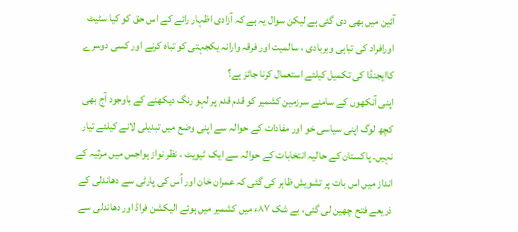آئین میں بھی دی گئی ہے لیکن سوال یہ ہے کہ آزادی اظہار رائے کے اس حق کو کیا سٹیٹ اورافراد کی تباہی وبربادی ، سالمیت اور فرقہ وارانہ یکجہتی کو تباہ کرنے اور کسی دوسرے کاایجنڈا کی تکمیل کیلئے استعمال کرنا جائز ہے؟
اپنی آنکھوں کے سامنے سرزمین کشمیر کو قدم قدم پر لہو رنگ دیکھنے کے باوجود آج بھی کچھ لوگ اپنی سیاسی خو اور مفادات کے حوالہ سے اپنی وضع میں تبدیلی لانے کیلئے تیار نہیں۔ پاکستان کے حالیہ انتخابات کے حوالہ سے ایک ٹیویٹ ، نظر نواز ہواجس میں مرثیہ کے انداز میں اس بات پر تشویش ظاہر کی گئی کہ عمران خان اور اُس کی پارٹی سے دھاندلی کے ذریعے فتح چھین لی گئی، بے شک ۸۷ء میں کشمیر میں ہوئے الیکشن فراڈ اور دھاندلی سے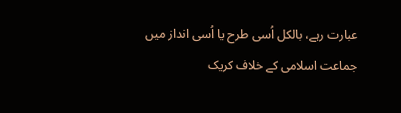عبارت رہے، بالکل اُسی طرح یا اُسی انداز میں جماعت اسلامی کے خلاف کریک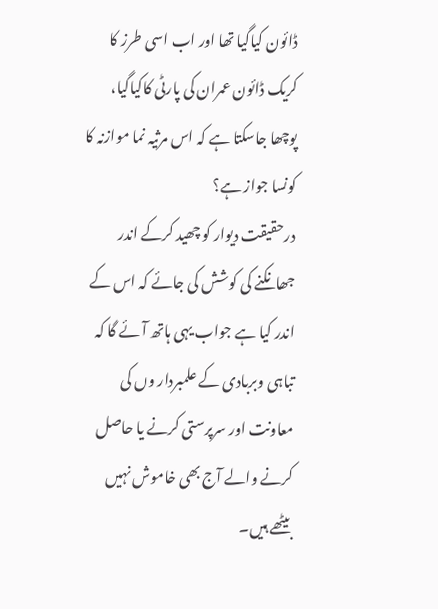ڈائون کیاگیا تھا اور اب اسی طرز کا کریک ڈائون عمران کی پارٹی کاکیاگیا، پوچھا جاسکتا ہے کہ اس مرثیہ نما موازنہ کا کونسا جواز ہے؟
درحقیقت دیوار کو چھید کرکے اندر جھانکنے کی کوشش کی جائے کہ اس کے اندر کیا ہے جواب یہی ہاتھ آئے گا کہ تباہی وبربادی کے علمبردار وں کی معاونت اور سرپرستی کرنے یا حاصل کرنے والے آج بھی خاموش نہیں بیٹھے ہیں۔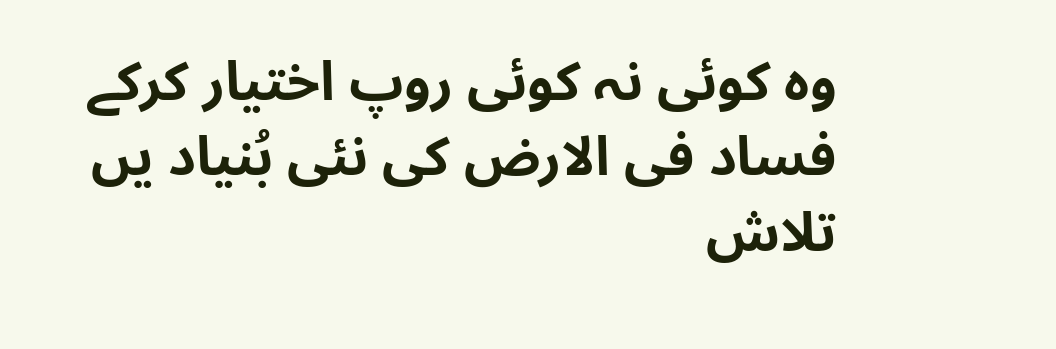وہ کوئی نہ کوئی روپ اختیار کرکے فساد فی الارض کی نئی بُنیاد یں تلاش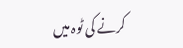کرنے کی ٹوہ میں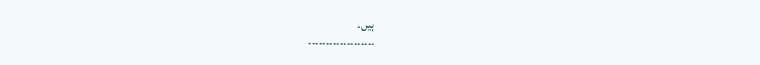ہیں۔
۔۔۔۔۔۔۔۔۔۔۔۔۔۔۔۔۔۔۔